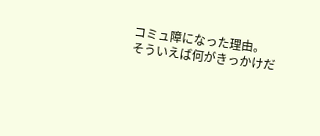コミュ障になった理由。
そういえば何がきっかけだ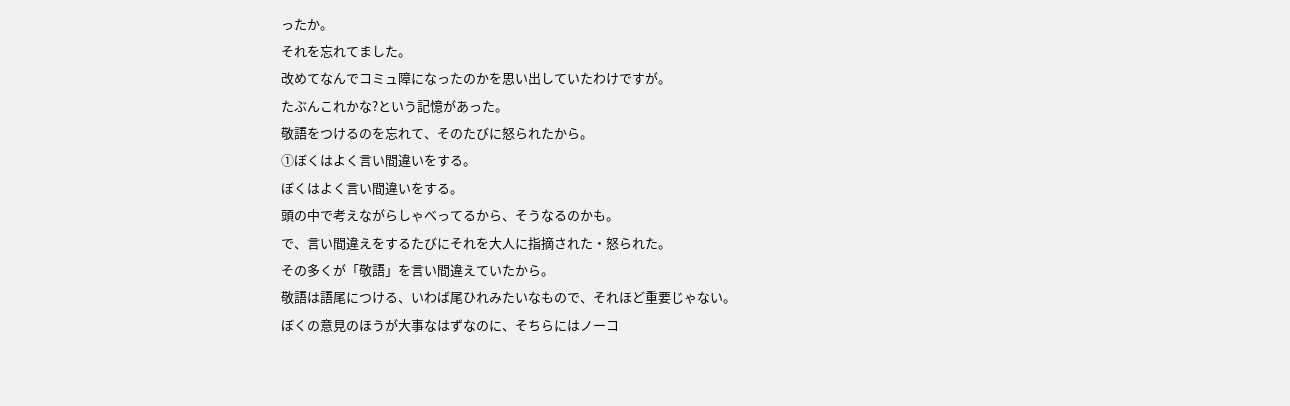ったか。
それを忘れてました。
改めてなんでコミュ障になったのかを思い出していたわけですが。
たぶんこれかな?という記憶があった。
敬語をつけるのを忘れて、そのたびに怒られたから。
①ぼくはよく言い間違いをする。
ぼくはよく言い間違いをする。
頭の中で考えながらしゃべってるから、そうなるのかも。
で、言い間違えをするたびにそれを大人に指摘された・怒られた。
その多くが「敬語」を言い間違えていたから。
敬語は語尾につける、いわば尾ひれみたいなもので、それほど重要じゃない。
ぼくの意見のほうが大事なはずなのに、そちらにはノーコ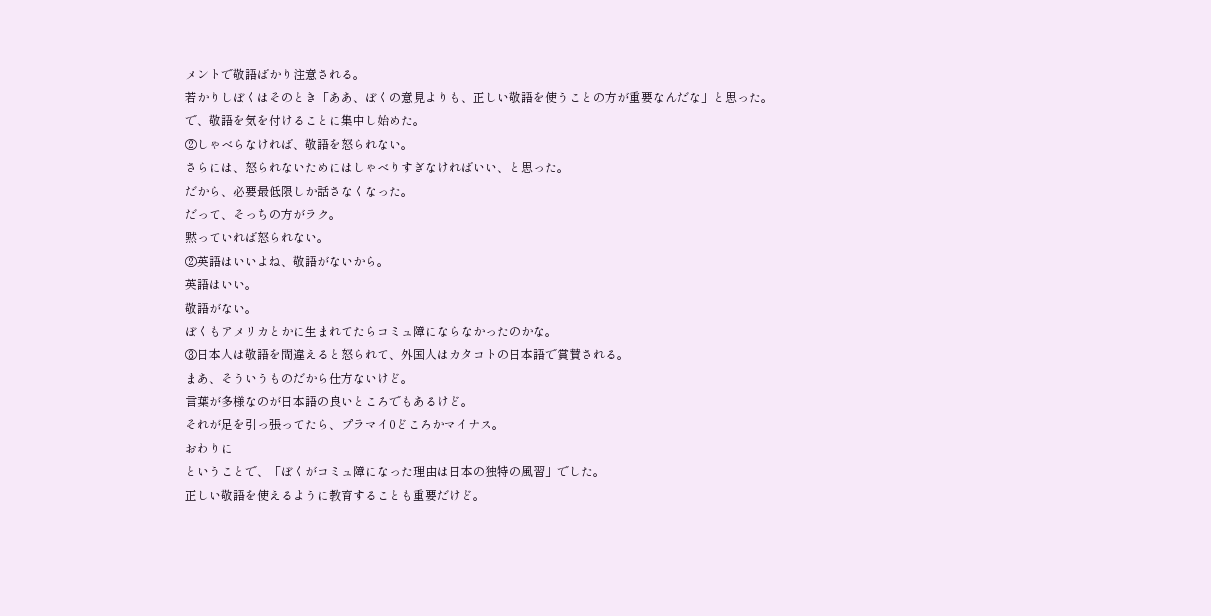メントで敬語ばかり注意される。
若かりしぼくはそのとき「ああ、ぼくの意見よりも、正しい敬語を使うことの方が重要なんだな」と思った。
で、敬語を気を付けることに集中し始めた。
②しゃべらなければ、敬語を怒られない。
さらには、怒られないためにはしゃべりすぎなければいい、と思った。
だから、必要最低限しか話さなくなった。
だって、そっちの方がラク。
黙っていれば怒られない。
②英語はいいよね、敬語がないから。
英語はいい。
敬語がない。
ぼくもアメリカとかに生まれてたらコミュ障にならなかったのかな。
③日本人は敬語を間違えると怒られて、外国人はカタコトの日本語で賞賛される。
まあ、そういうものだから仕方ないけど。
言葉が多様なのが日本語の良いところでもあるけど。
それが足を引っ張ってたら、プラマイ0どころかマイナス。
おわりに
ということで、「ぼくがコミュ障になった理由は日本の独特の風習」でした。
正しい敬語を使えるように教育することも重要だけど。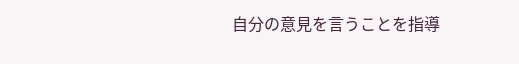自分の意見を言うことを指導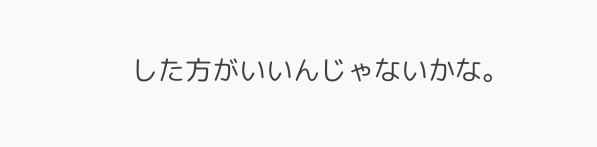した方がいいんじゃないかな。